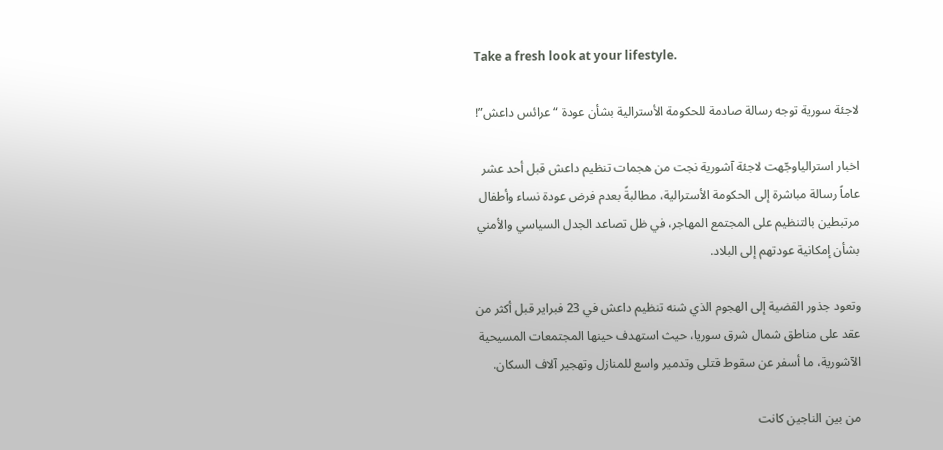Take a fresh look at your lifestyle.

لاجئة سورية توجه رسالة صادمة للحكومة الأسترالية بشأن عودة “عرائس داعش”!

اخبار استرالياوجّهت لاجئة آشورية نجت من هجمات تنظيم داعش قبل أحد عشر عاماً رسالة مباشرة إلى الحكومة الأسترالية، مطالبةً بعدم فرض عودة نساء وأطفال مرتبطين بالتنظيم على المجتمع المهاجر، في ظل تصاعد الجدل السياسي والأمني بشأن إمكانية عودتهم إلى البلاد.

وتعود جذور القضية إلى الهجوم الذي شنه تنظيم داعش في 23 فبراير قبل أكثر من عقد على مناطق شمال شرق سوريا، حيث استهدف حينها المجتمعات المسيحية الآشورية، ما أسفر عن سقوط قتلى وتدمير واسع للمنازل وتهجير آلاف السكان.

من بين الناجين كانت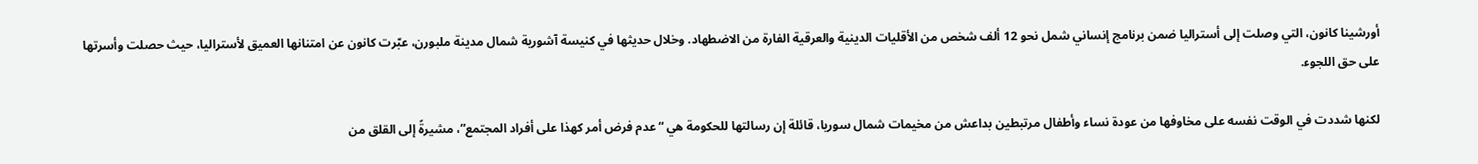أورشينا كانون، التي وصلت إلى أستراليا ضمن برنامج إنساني شمل نحو 12 ألف شخص من الأقليات الدينية والعرقية الفارة من الاضطهاد. وخلال حديثها في كنيسة آشورية شمال مدينة ملبورن، عبّرت كانون عن امتنانها العميق لأستراليا، حيث حصلت وأسرتها على حق اللجوء.

لكنها شددت في الوقت نفسه على مخاوفها من عودة نساء وأطفال مرتبطين بداعش من مخيمات شمال سوريا، قائلة إن رسالتها للحكومة هي “عدم فرض أمر كهذا على أفراد المجتمع”، مشيرةً إلى القلق من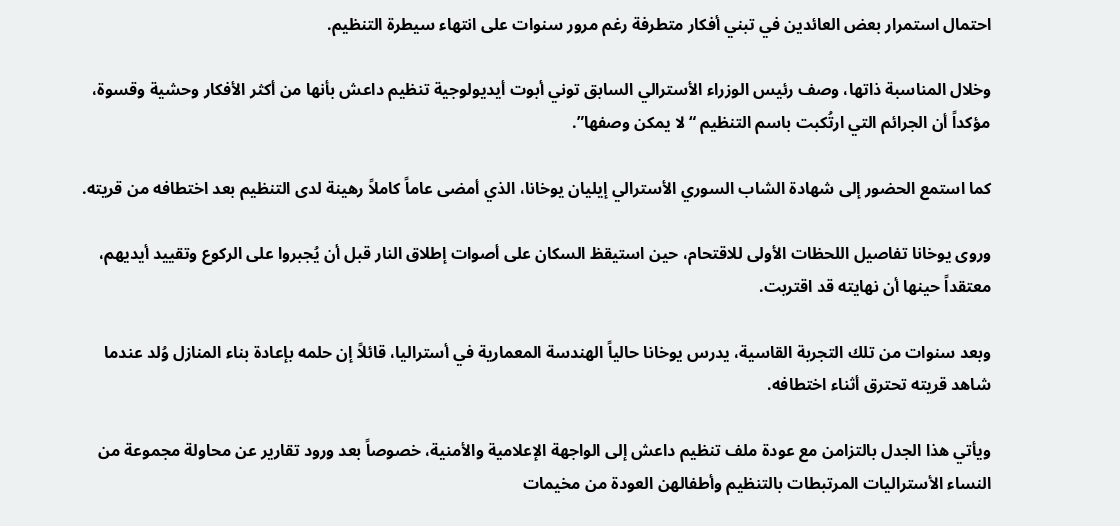احتمال استمرار بعض العائدين في تبني أفكار متطرفة رغم مرور سنوات على انتهاء سيطرة التنظيم.

وخلال المناسبة ذاتها، وصف رئيس الوزراء الأسترالي السابق توني أبوت أيديولوجية تنظيم داعش بأنها من أكثر الأفكار وحشية وقسوة، مؤكداً أن الجرائم التي ارتُكبت باسم التنظيم “لا يمكن وصفها”.

كما استمع الحضور إلى شهادة الشاب السوري الأسترالي إيليان يوخانا، الذي أمضى عاماً كاملاً رهينة لدى التنظيم بعد اختطافه من قريته.

وروى يوخانا تفاصيل اللحظات الأولى للاقتحام، حين استيقظ السكان على أصوات إطلاق النار قبل أن يُجبروا على الركوع وتقييد أيديهم، معتقداً حينها أن نهايته قد اقتربت.

وبعد سنوات من تلك التجربة القاسية، يدرس يوخانا حالياً الهندسة المعمارية في أستراليا، قائلاً إن حلمه بإعادة بناء المنازل وُلد عندما شاهد قريته تحترق أثناء اختطافه.

ويأتي هذا الجدل بالتزامن مع عودة ملف تنظيم داعش إلى الواجهة الإعلامية والأمنية، خصوصاً بعد ورود تقارير عن محاولة مجموعة من النساء الأستراليات المرتبطات بالتنظيم وأطفالهن العودة من مخيمات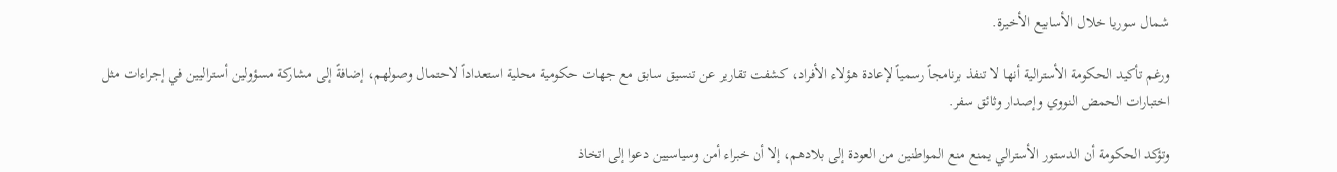شمال سوريا خلال الأسابيع الأخيرة.

ورغم تأكيد الحكومة الأسترالية أنها لا تنفذ برنامجاً رسمياً لإعادة هؤلاء الأفراد، كشفت تقارير عن تنسيق سابق مع جهات حكومية محلية استعداداً لاحتمال وصولهم، إضافةً إلى مشاركة مسؤولين أستراليين في إجراءات مثل اختبارات الحمض النووي وإصدار وثائق سفر.

وتؤكد الحكومة أن الدستور الأسترالي يمنع منع المواطنين من العودة إلى بلادهم، إلا أن خبراء أمن وسياسيين دعوا إلى اتخاذ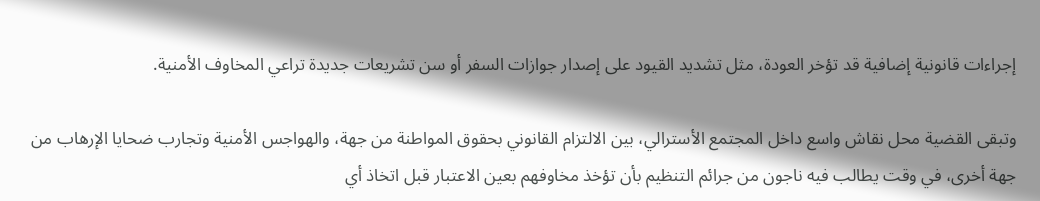إجراءات قانونية إضافية قد تؤخر العودة، مثل تشديد القيود على إصدار جوازات السفر أو سن تشريعات جديدة تراعي المخاوف الأمنية.

وتبقى القضية محل نقاش واسع داخل المجتمع الأسترالي، بين الالتزام القانوني بحقوق المواطنة من جهة، والهواجس الأمنية وتجارب ضحايا الإرهاب من جهة أخرى، في وقت يطالب فيه ناجون من جرائم التنظيم بأن تؤخذ مخاوفهم بعين الاعتبار قبل اتخاذ أي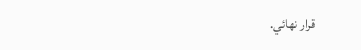قرار نهائي.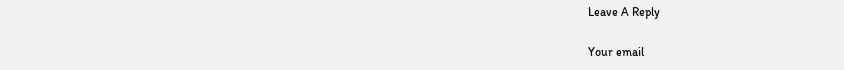Leave A Reply

Your email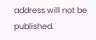address will not be published.